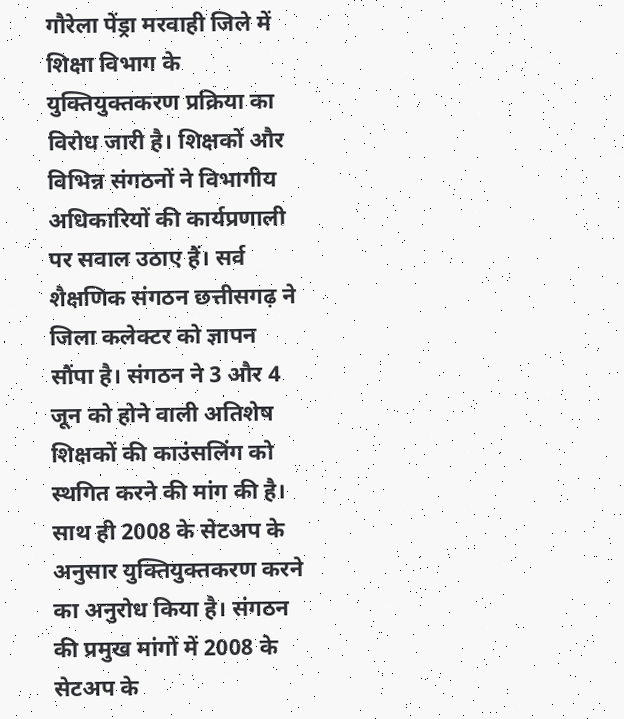गौरेला पेंड्रा मरवाही जिले में शिक्षा विभाग के युक्तियुक्तकरण प्रक्रिया का विरोध जारी है। शिक्षकों और विभिन्न संगठनों ने विभागीय अधिकारियों की कार्यप्रणाली पर सवाल उठाए हैं। सर्व शैक्षणिक संगठन छत्तीसगढ़ ने जिला कलेक्टर को ज्ञापन सौंपा है। संगठन ने 3 और 4 जून को होने वाली अतिशेष शिक्षकों की काउंसलिंग को स्थगित करने की मांग की है। साथ ही 2008 के सेटअप के अनुसार युक्तियुक्तकरण करने का अनुरोध किया है। संगठन की प्रमुख मांगों में 2008 के सेटअप के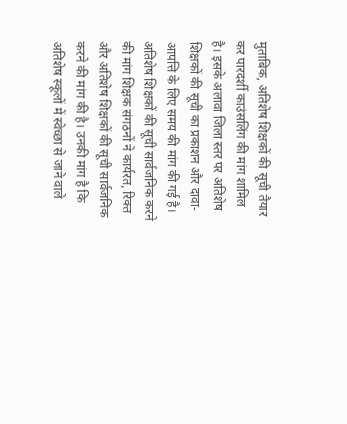मुताबिक, अतिशेष शिक्षकों की सूची तैयार कर पारदर्शी काउंसलिंग की मांग शामिल है। इसके अलावा जिला स्तर पर अतिशेष शिक्षकों की सूची का प्रकाशन और दावा-आपत्ति के लिए समय की मांग की गई है। अतिशेष शिक्षकों की सूची सार्वजनिक करने की मांग शिक्षक संगठनों ने कार्यरत, रिक्त और अतिशेष शिक्षकों की सूची सार्वजनिक करने की मांग की है। उनकी मांग है कि अतिशेष स्कूलों में स्वेच्छा से जाने वाले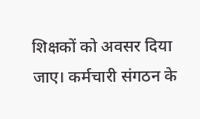शिक्षकों को अवसर दिया जाए। कर्मचारी संगठन के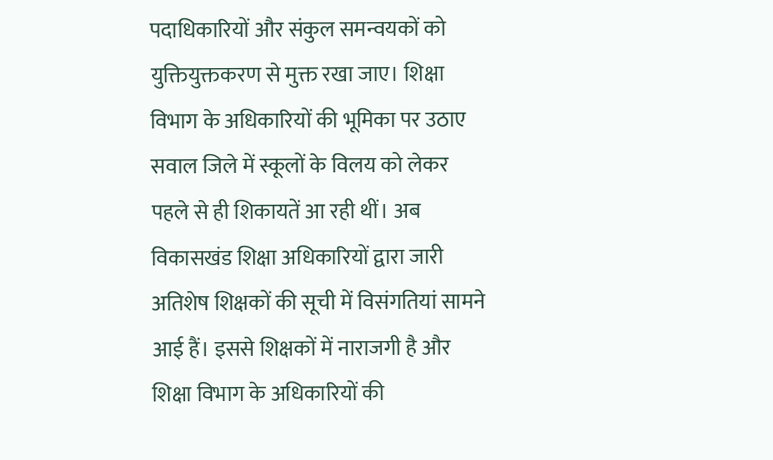पदाधिकारियों और संकुल समन्वयकों को युक्तियुक्तकरण से मुक्त रखा जाए। शिक्षा विभाग के अधिकारियों की भूमिका पर उठाए सवाल जिले में स्कूलों के विलय को लेकर पहले से ही शिकायतें आ रही थीं। अब विकासखंड शिक्षा अधिकारियों द्वारा जारी अतिशेष शिक्षकों की सूची में विसंगतियां सामने आई हैं। इससे शिक्षकों में नाराजगी है और शिक्षा विभाग के अधिकारियों की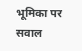भूमिका पर सवाल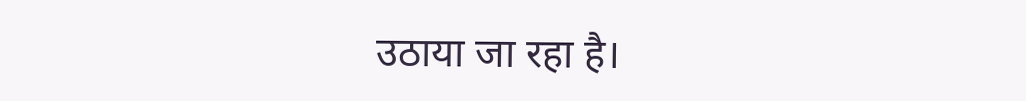उठाया जा रहा है।